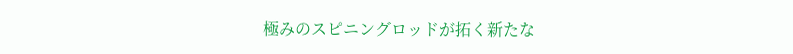極みのスピニングロッドが拓く新たな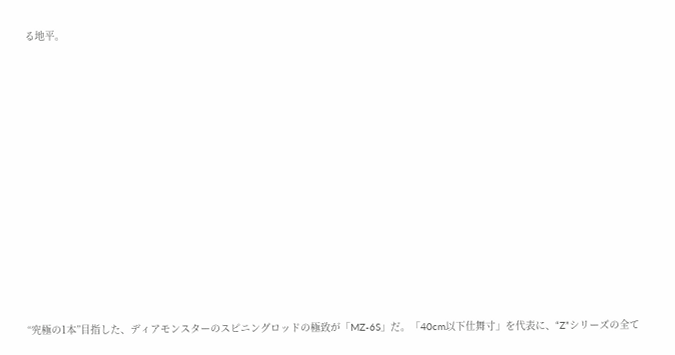る地平。













“究極の1本”目指した、ディアモンスターのスピニングロッドの極致が「MZ-6S」だ。「40cm以下仕舞寸」を代表に、“Z”シリーズの全て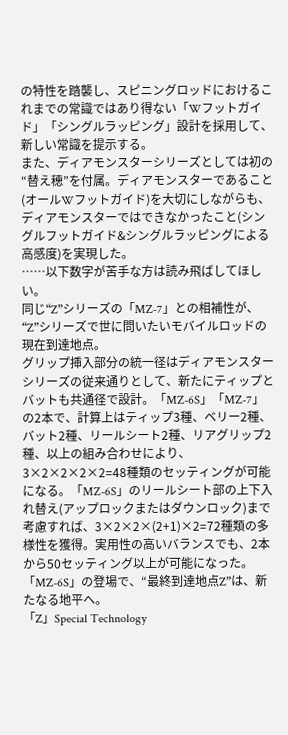の特性を踏襲し、スピニングロッドにおけるこれまでの常識ではあり得ない「Wフットガイド」「シングルラッピング」設計を採用して、新しい常識を提示する。
また、ディアモンスターシリーズとしては初の“替え穂”を付属。ディアモンスターであること(オールWフットガイド)を大切にしながらも、ディアモンスターではできなかったこと(シングルフットガイド&シングルラッピングによる高感度)を実現した。
……以下数字が苦手な方は読み飛ばしてほしい。
同じ“Z”シリーズの「MZ-7」との相補性が、“Z”シリーズで世に問いたいモバイルロッドの現在到達地点。
グリップ挿入部分の統一径はディアモンスターシリーズの従来通りとして、新たにティップとバットも共通径で設計。「MZ-6S」「MZ-7」の2本で、計算上はティップ3種、ベリー2種、バット2種、リールシート2種、リアグリップ2種、以上の組み合わせにより、3×2×2×2×2=48種類のセッティングが可能になる。「MZ-6S」のリールシート部の上下入れ替え(アップロックまたはダウンロック)まで考慮すれば、3×2×2×(2+1)×2=72種類の多様性を獲得。実用性の高いバランスでも、2本から50セッティング以上が可能になった。
「MZ-6S」の登場で、“最終到達地点Z”は、新たなる地平へ。
「Z」Special Technology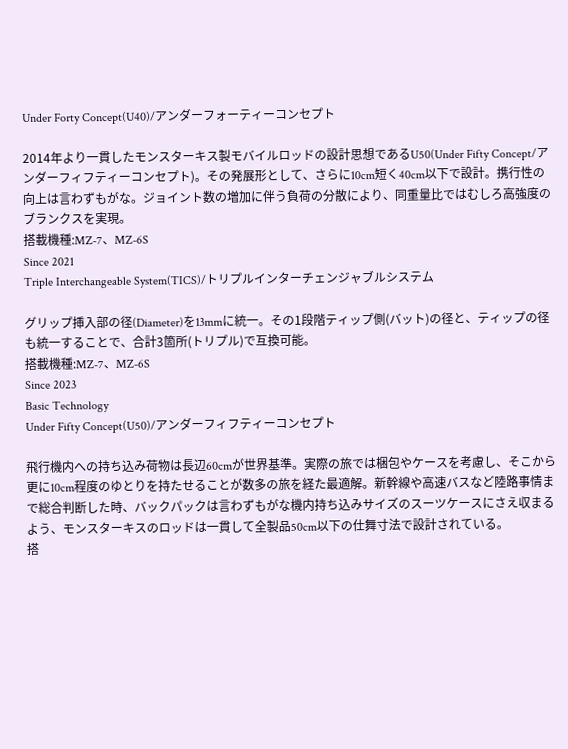Under Forty Concept(U40)/アンダーフォーティーコンセプト

2014年より一貫したモンスターキス製モバイルロッドの設計思想であるU50(Under Fifty Concept/アンダーフィフティーコンセプト)。その発展形として、さらに10cm短く40cm以下で設計。携行性の向上は言わずもがな。ジョイント数の増加に伴う負荷の分散により、同重量比ではむしろ高強度のブランクスを実現。
搭載機種:MZ-7、MZ-6S
Since 2021
Triple Interchangeable System(TICS)/トリプルインターチェンジャブルシステム

グリップ挿入部の径(Diameter)を13mmに統一。その1段階ティップ側(バット)の径と、ティップの径も統一することで、合計3箇所(トリプル)で互換可能。
搭載機種:MZ-7、MZ-6S
Since 2023
Basic Technology
Under Fifty Concept(U50)/アンダーフィフティーコンセプト

飛行機内への持ち込み荷物は長辺60cmが世界基準。実際の旅では梱包やケースを考慮し、そこから更に10cm程度のゆとりを持たせることが数多の旅を経た最適解。新幹線や高速バスなど陸路事情まで総合判断した時、バックパックは言わずもがな機内持ち込みサイズのスーツケースにさえ収まるよう、モンスターキスのロッドは一貫して全製品50cm以下の仕舞寸法で設計されている。
搭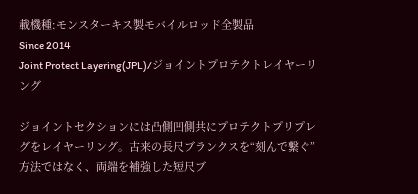載機種:モンスターキス製モバイルロッド全製品
Since 2014
Joint Protect Layering(JPL)/ジョイントプロテクトレイヤーリング

ジョイントセクションには凸側凹側共にプロテクトプリプレグをレイヤーリング。古来の長尺ブランクスを“刻んで繋ぐ”方法ではなく、両端を補強した短尺ブ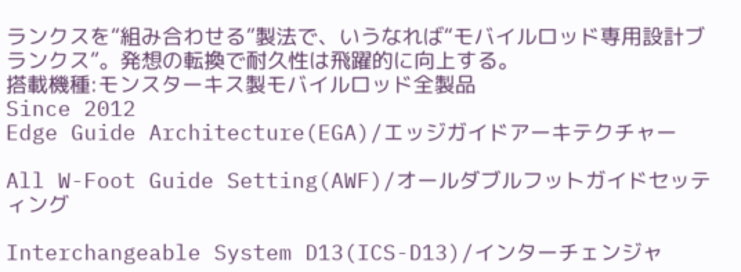ランクスを“組み合わせる”製法で、いうなれば“モバイルロッド専用設計ブランクス”。発想の転換で耐久性は飛躍的に向上する。
搭載機種:モンスターキス製モバイルロッド全製品
Since 2012
Edge Guide Architecture(EGA)/エッジガイドアーキテクチャー

All W-Foot Guide Setting(AWF)/オールダブルフットガイドセッティング

Interchangeable System D13(ICS-D13)/インターチェンジャ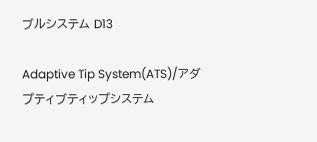ブルシステム D13

Adaptive Tip System(ATS)/アダプティブティップシステム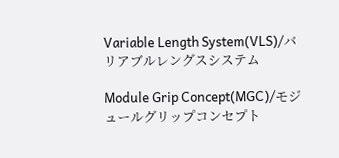Variable Length System(VLS)/バリアブルレングスシステム

Module Grip Concept(MGC)/モジュールグリップコンセプト